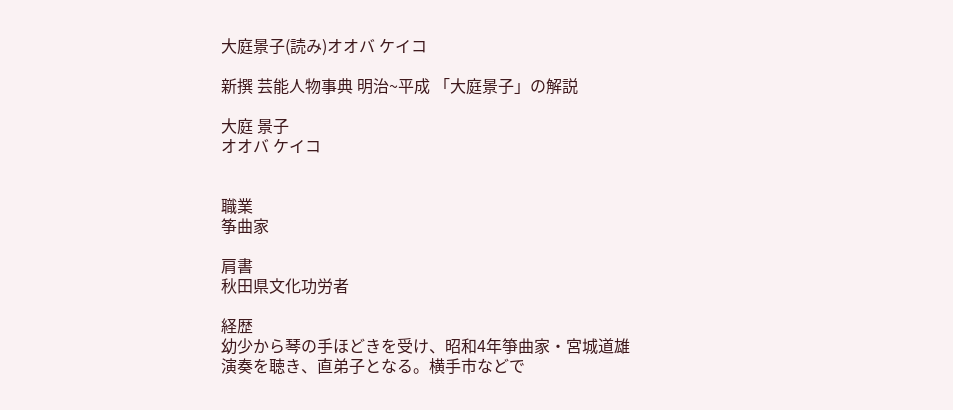大庭景子(読み)オオバ ケイコ

新撰 芸能人物事典 明治~平成 「大庭景子」の解説

大庭 景子
オオバ ケイコ


職業
筝曲家

肩書
秋田県文化功労者

経歴
幼少から琴の手ほどきを受け、昭和4年箏曲家・宮城道雄演奏を聴き、直弟子となる。横手市などで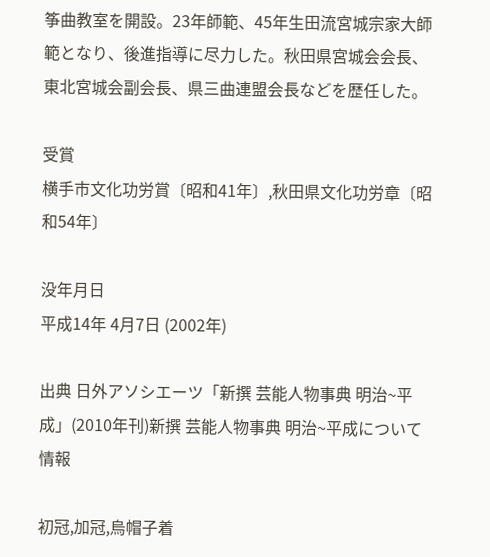筝曲教室を開設。23年師範、45年生田流宮城宗家大師範となり、後進指導に尽力した。秋田県宮城会会長、東北宮城会副会長、県三曲連盟会長などを歴任した。

受賞
横手市文化功労賞〔昭和41年〕,秋田県文化功労章〔昭和54年〕

没年月日
平成14年 4月7日 (2002年)

出典 日外アソシエーツ「新撰 芸能人物事典 明治~平成」(2010年刊)新撰 芸能人物事典 明治~平成について 情報

初冠,加冠,烏帽子着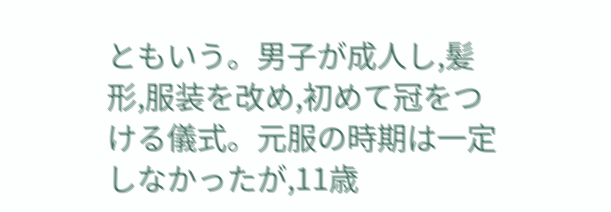ともいう。男子が成人し,髪形,服装を改め,初めて冠をつける儀式。元服の時期は一定しなかったが,11歳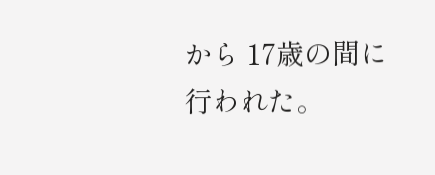から 17歳の間に行われた。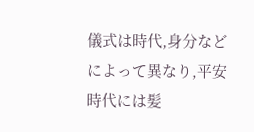儀式は時代,身分などによって異なり,平安時代には髪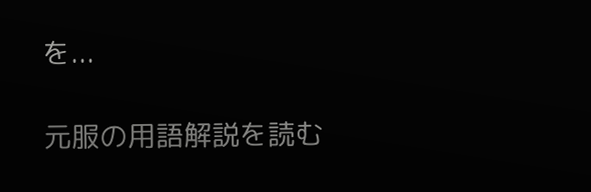を...

元服の用語解説を読む